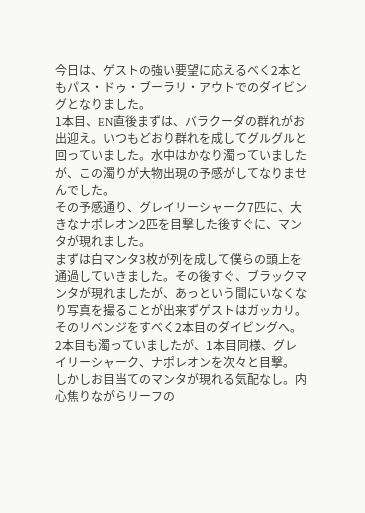今日は、ゲストの強い要望に応えるべく2本ともパス・ドゥ・ブーラリ・アウトでのダイビングとなりました。
1本目、EN直後まずは、バラクーダの群れがお出迎え。いつもどおり群れを成してグルグルと回っていました。水中はかなり濁っていましたが、この濁りが大物出現の予感がしてなりませんでした。
その予感通り、グレイリーシャーク7匹に、大きなナポレオン2匹を目撃した後すぐに、マンタが現れました。
まずは白マンタ3枚が列を成して僕らの頭上を通過していきました。その後すぐ、ブラックマンタが現れましたが、あっという間にいなくなり写真を撮ることが出来ずゲストはガッカリ。
そのリベンジをすべく2本目のダイビングへ。
2本目も濁っていましたが、1本目同様、グレイリーシャーク、ナポレオンを次々と目撃。
しかしお目当てのマンタが現れる気配なし。内心焦りながらリーフの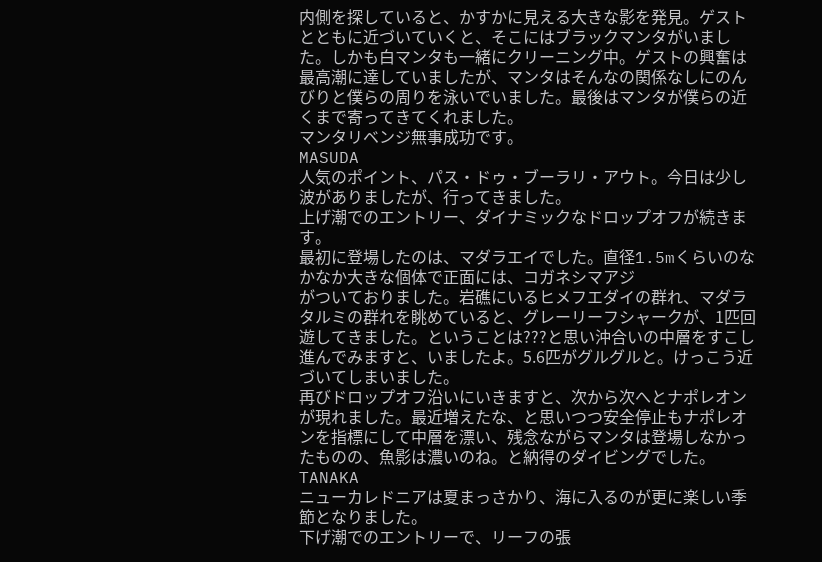内側を探していると、かすかに見える大きな影を発見。ゲストとともに近づいていくと、そこにはブラックマンタがいました。しかも白マンタも一緒にクリーニング中。ゲストの興奮は最高潮に達していましたが、マンタはそんなの関係なしにのんびりと僕らの周りを泳いでいました。最後はマンタが僕らの近くまで寄ってきてくれました。
マンタリベンジ無事成功です。
MASUDA
人気のポイント、パス・ドゥ・ブーラリ・アウト。今日は少し波がありましたが、行ってきました。
上げ潮でのエントリー、ダイナミックなドロップオフが続きます。
最初に登場したのは、マダラエイでした。直径1.5mくらいのなかなか大きな個体で正面には、コガネシマアジ
がついておりました。岩礁にいるヒメフエダイの群れ、マダラタルミの群れを眺めていると、グレーリーフシャークが、1匹回遊してきました。ということは???と思い沖合いの中層をすこし進んでみますと、いましたよ。5.6匹がグルグルと。けっこう近づいてしまいました。
再びドロップオフ沿いにいきますと、次から次へとナポレオンが現れました。最近増えたな、と思いつつ安全停止もナポレオンを指標にして中層を漂い、残念ながらマンタは登場しなかったものの、魚影は濃いのね。と納得のダイビングでした。
TANAKA
ニューカレドニアは夏まっさかり、海に入るのが更に楽しい季節となりました。
下げ潮でのエントリーで、リーフの張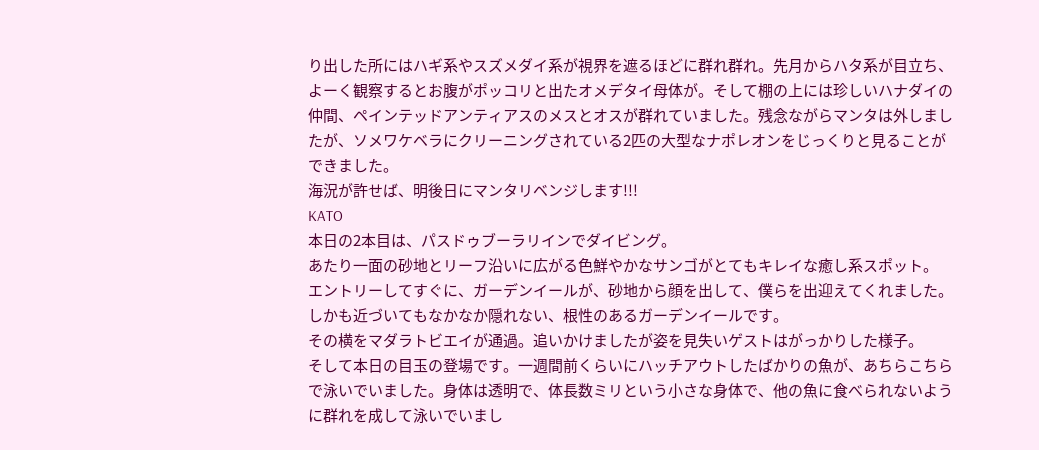り出した所にはハギ系やスズメダイ系が視界を遮るほどに群れ群れ。先月からハタ系が目立ち、よーく観察するとお腹がポッコリと出たオメデタイ母体が。そして棚の上には珍しいハナダイの仲間、ペインテッドアンティアスのメスとオスが群れていました。残念ながらマンタは外しましたが、ソメワケベラにクリーニングされている2匹の大型なナポレオンをじっくりと見ることができました。
海況が許せば、明後日にマンタリベンジします!!!
KATO
本日の2本目は、パスドゥブーラリインでダイビング。
あたり一面の砂地とリーフ沿いに広がる色鮮やかなサンゴがとてもキレイな癒し系スポット。
エントリーしてすぐに、ガーデンイールが、砂地から顔を出して、僕らを出迎えてくれました。しかも近づいてもなかなか隠れない、根性のあるガーデンイールです。
その横をマダラトビエイが通過。追いかけましたが姿を見失いゲストはがっかりした様子。
そして本日の目玉の登場です。一週間前くらいにハッチアウトしたばかりの魚が、あちらこちらで泳いでいました。身体は透明で、体長数ミリという小さな身体で、他の魚に食べられないように群れを成して泳いでいまし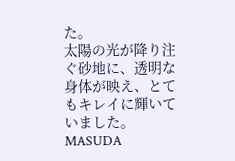た。
太陽の光が降り注ぐ砂地に、透明な身体が映え、とてもキレイに輝いていました。
MASUDA